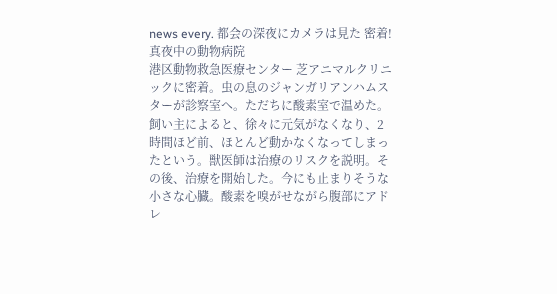news every. 都会の深夜にカメラは見た 密着!真夜中の動物病院
港区動物救急医療センター 芝アニマルクリニックに密着。虫の息のジャンガリアンハムスターが診察室へ。ただちに酸素室で温めた。飼い主によると、徐々に元気がなくなり、2時間ほど前、ほとんど動かなくなってしまったという。獣医師は治療のリスクを説明。その後、治療を開始した。今にも止まりそうな小さな心臓。酸素を嗅がせながら腹部にアドレ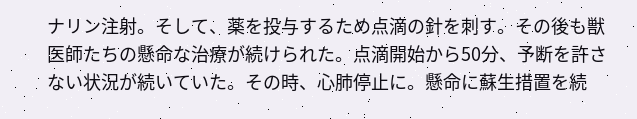ナリン注射。そして、薬を投与するため点滴の針を刺す。その後も獣医師たちの懸命な治療が続けられた。点滴開始から50分、予断を許さない状況が続いていた。その時、心肺停止に。懸命に蘇生措置を続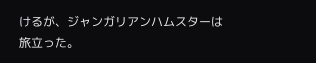けるが、ジャンガリアンハムスターは旅立った。